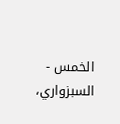الخمس - السبزواري،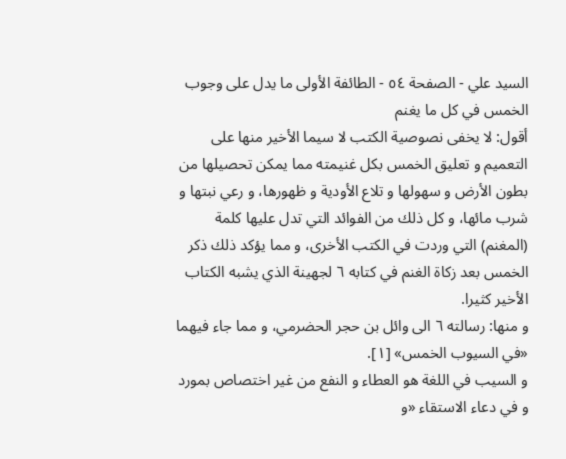السيد علي - الصفحة ٥٤ - الطائفة الأولى ما يدل على وجوب الخمس في كل ما يغنم
أقول: لا يخفى نصوصية الكتب لا سيما الأخير منها على التعميم و تعليق الخمس بكل غنيمته مما يمكن تحصيلها من بطون الأرض و سهولها و تلاع الأودية و ظهورها، و رعي نبتها و شرب مائها، و كل ذلك من الفوائد التي تدل عليها كلمة (المغنم) التي وردت في الكتب الأخرى، و مما يؤكد ذلك ذكر الخمس بعد زكاة الغنم في كتابه ٦ لجهينة الذي يشبه الكتاب الأخير كثيرا.
و منها: رسالته ٦ الى وائل بن حجر الحضرمي، و مما جاء فيهما «في السيوب الخمس» [١].
و السيب في اللغة هو العطاء و النفع من غير اختصاص بمورد و في دعاء الاستقاء «و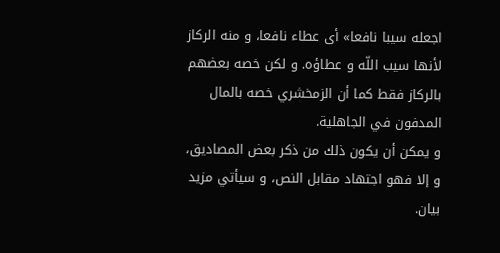اجعله سيبا نافعا» أى عطاء نافعا، و منه الركاز لأنها سيب اللّه و عطاؤه. و لكن خصه بعضهم بالركاز فقط كما أن الزمخشري خصه بالمال المدفون في الجاهلية.
و يمكن أن يكون ذلك من ذكر بعض المصاديق، و إلا فهو اجتهاد مقابل النص، و سيأتي مزيد بيان.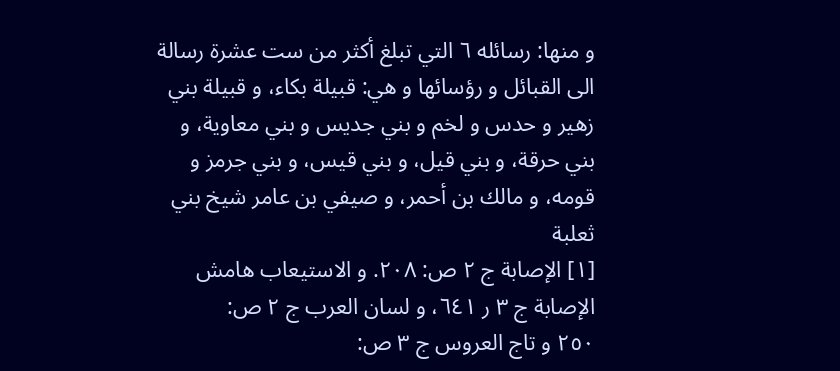و منها: رسائله ٦ التي تبلغ أكثر من ست عشرة رسالة الى القبائل و رؤسائها و هي: قبيلة بكاء، و قبيلة بني زهير و حدس و لخم و بني جديس و بني معاوية، و بني حرقة، و بني قيل، و بني قيس، و بني جرمز و قومه، و مالك بن أحمر، و صيفي بن عامر شيخ بني ثعلبة
[١] الإصابة ج ٢ ص: ٢٠٨. و الاستيعاب هامش الإصابة ج ٣ ر ٦٤١، و لسان العرب ج ٢ ص:
٢٥٠ و تاج العروس ج ٣ ص: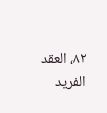٨٢، العقد الفريد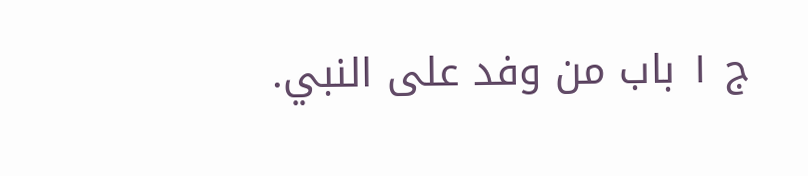ج ١ باب من وفد على النبي.